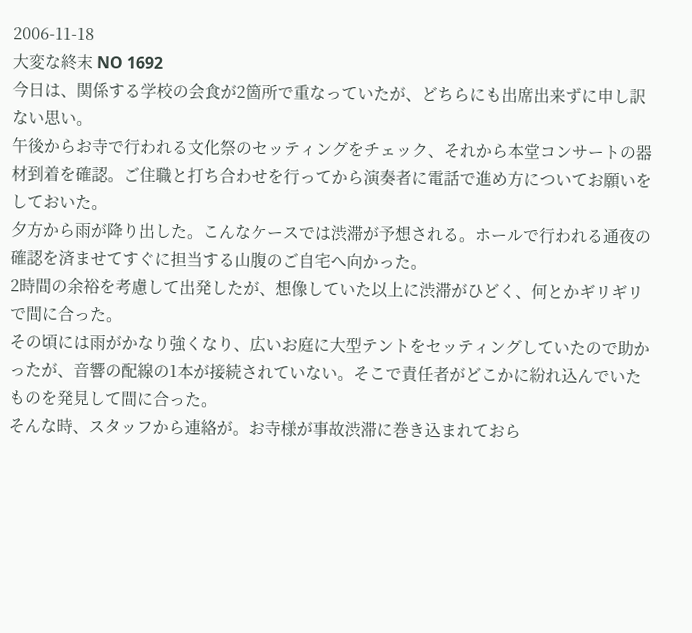2006-11-18
大変な終末 NO 1692
今日は、関係する学校の会食が2箇所で重なっていたが、どちらにも出席出来ずに申し訳ない思い。
午後からお寺で行われる文化祭のセッティングをチェック、それから本堂コンサートの器材到着を確認。ご住職と打ち合わせを行ってから演奏者に電話で進め方についてお願いをしておいた。
夕方から雨が降り出した。こんなケースでは渋滞が予想される。ホールで行われる通夜の確認を済ませてすぐに担当する山腹のご自宅へ向かった。
2時間の余裕を考慮して出発したが、想像していた以上に渋滞がひどく、何とかギリギリで間に合った。
その頃には雨がかなり強くなり、広いお庭に大型テントをセッティングしていたので助かったが、音響の配線の1本が接続されていない。そこで責任者がどこかに紛れ込んでいたものを発見して間に合った。
そんな時、スタッフから連絡が。お寺様が事故渋滞に巻き込まれておら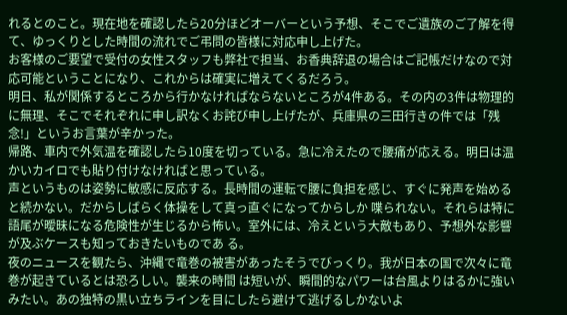れるとのこと。現在地を確認したら20分ほどオーバーという予想、そこでご遺族のご了解を得て、ゆっくりとした時間の流れでご弔問の皆様に対応申し上げた。
お客様のご要望で受付の女性スタッフも弊社で担当、お香典辞退の場合はご記帳だけなので対応可能ということになり、これからは確実に増えてくるだろう。
明日、私が関係するところから行かなければならないところが4件ある。その内の3件は物理的に無理、そこでそれぞれに申し訳なくお詫び申し上げたが、兵庫県の三田行きの件では「残念!」というお言葉が辛かった。
帰路、車内で外気温を確認したら10度を切っている。急に冷えたので腰痛が応える。明日は温かいカイロでも貼り付けなければと思っている。
声というものは姿勢に敏感に反応する。長時間の運転で腰に負担を感じ、すぐに発声を始めると続かない。だからしばらく体操をして真っ直ぐになってからしか 喋られない。それらは特に語尾が曖昧になる危険性が生じるから怖い。室外には、冷えという大敵もあり、予想外な影響が及ぶケースも知っておきたいものであ る。
夜のニュースを観たら、沖縄で竜巻の被害があったそうでびっくり。我が日本の国で次々に竜巻が起きているとは恐ろしい。襲来の時間 は短いが、瞬間的なパワーは台風よりはるかに強いみたい。あの独特の黒い立ちラインを目にしたら避けて逃げるしかないよ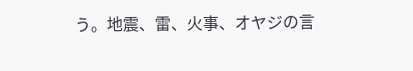う。地震、雷、火事、オヤジの言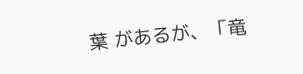葉 があるが、「竜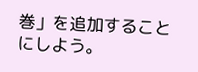巻」を追加することにしよう。